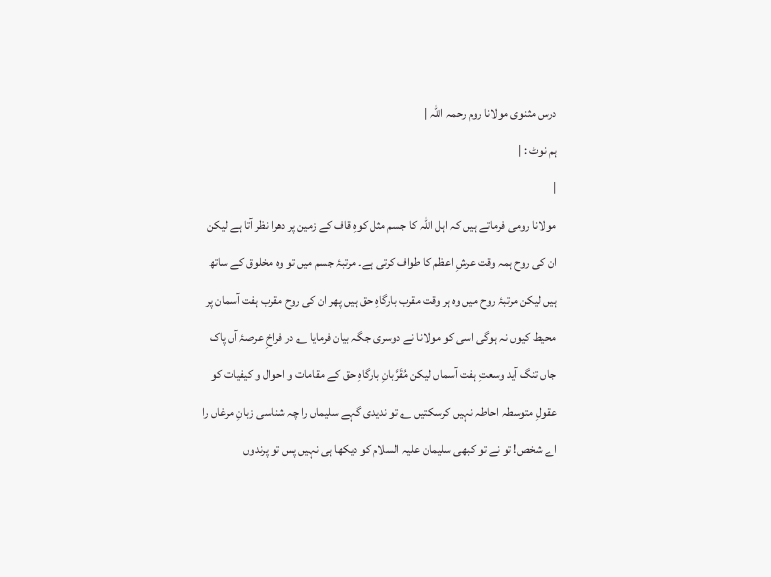درس مثنوی مولانا روم رحمہ اللہ |
ہم نوٹ : |
|
مولانا رومی فرماتے ہیں کہ اہل اللہ کا جسم مثل کوہِ قاف کے زمین پر دھرا نظر آتا ہے لیکن ان کی روح ہمہ وقت عرشِ اعظم کا طواف کرتی ہے۔ مرتبۂ جسم میں تو وہ مخلوق کے ساتھ ہیں لیکن مرتبۂ روح میں وہ ہر وقت مقرب بارگاہِ حق ہیں پھر ان کی روح مقرب ہفت آسمان پر محیط کیوں نہ ہوگی اسی کو مولانا نے دوسری جگہ بیان فرمایا ؎ در فراخِ عرصۂ آں پاک جاں تنگ آید وسعتِ ہفت آسماں لیکن مُقَرَّبانِ بارگاہِ حق کے مقامات و احوال و کیفیات کو عقولِ متوسطہ احاطہ نہیں کرسکتیں ؎ تو ندیدی گہے سلیماں را چہ شناسی زبانِ مرغاں را اے شخص! تو نے تو کبھی سلیمان علیہ السلام کو دیکھا ہی نہیں پس تو پرندوں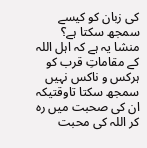کی زبان کو کیسے سمجھ سکتا ہے؟ منشا یہ ہے کہ اہل اللہ کے مقاماتِ قرب کو ہرکس و ناکس نہیں سمجھ سکتا تاوقتیکہ ان کی صحبت میں رہ کر اللہ کی محبت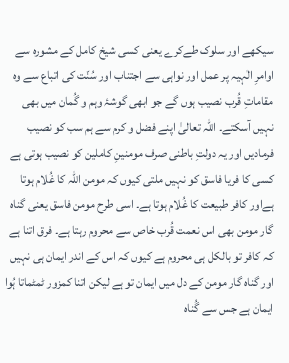سیکھے اور سلوک طےکرے یعنی کسی شیخ کامل کے مشورہ سے اوامرِ الٰہیہ پر عمل اور نواہی سے اجتناب اور سُنّت کی اتباع سے وہ مقاماتِ قُرب نصیب ہوں گے جو ابھی گوشۂ وہم و گُمان میں بھی نہیں آسکتے۔ اللہ تعالیٰ اپنے فضل و کرم سے ہم سب کو نصیب فرمادیں اور یہ دولتِ باطنی صرف مومنینِ کاملین کو نصیب ہوتی ہے کسی کا فریا فاسق کو نہیں ملتی کیوں کہ مومن اللہ کا غُلام ہوتا ہےاور کافر طبیعت کا غُلام ہوتا ہے۔ اسی طرح مومن فاسق یعنی گناہ گار مومن بھی اس نعمت قُرب خاص سے محروم رہتا ہے۔ فرق اتنا ہے کہ کافر تو بالکل ہی محروم ہے کیوں کہ اس کے اندر ایمان ہی نہیں اور گناہ گار مومن کے دل میں ایمان تو ہے لیکن اتنا کمزور ٹمٹماتا ہُوا ایمان ہے جس سے گُناہ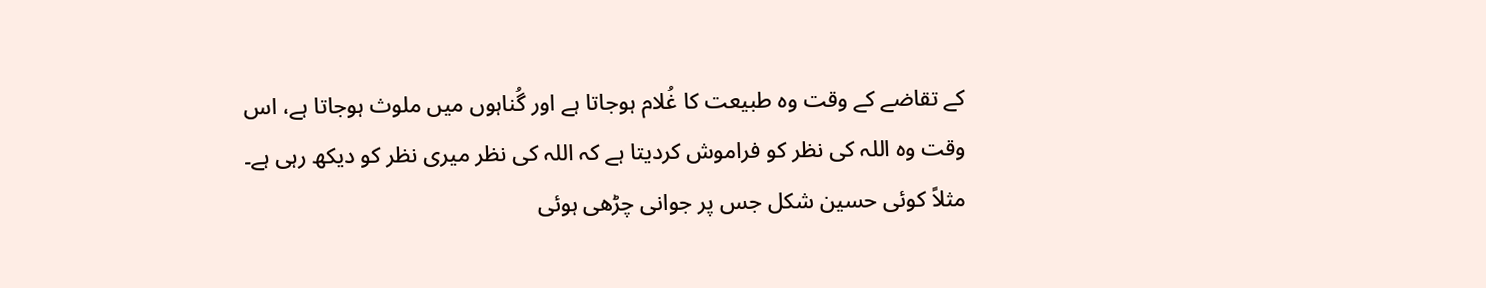کے تقاضے کے وقت وہ طبیعت کا غُلام ہوجاتا ہے اور گُناہوں میں ملوث ہوجاتا ہے، اس وقت وہ اللہ کی نظر کو فراموش کردیتا ہے کہ اللہ کی نظر میری نظر کو دیکھ رہی ہے۔ مثلاً کوئی حسین شکل جس پر جوانی چڑھی ہوئی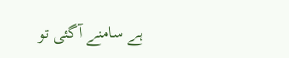ہے سامنے آگئی تو